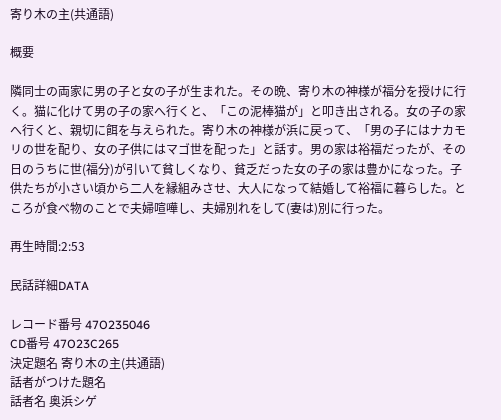寄り木の主(共通語)

概要

隣同士の両家に男の子と女の子が生まれた。その晩、寄り木の神様が福分を授けに行く。猫に化けて男の子の家へ行くと、「この泥棒猫が」と叩き出される。女の子の家へ行くと、親切に餌を与えられた。寄り木の神様が浜に戻って、「男の子にはナカモリの世を配り、女の子供にはマゴ世を配った」と話す。男の家は裕福だったが、その日のうちに世(福分)が引いて貧しくなり、貧乏だった女の子の家は豊かになった。子供たちが小さい頃から二人を縁組みさせ、大人になって結婚して裕福に暮らした。ところが食べ物のことで夫婦喧嘩し、夫婦別れをして(妻は)別に行った。

再生時間:2:53

民話詳細DATA

レコード番号 47O235046
CD番号 47O23C265
決定題名 寄り木の主(共通語)
話者がつけた題名
話者名 奥浜シゲ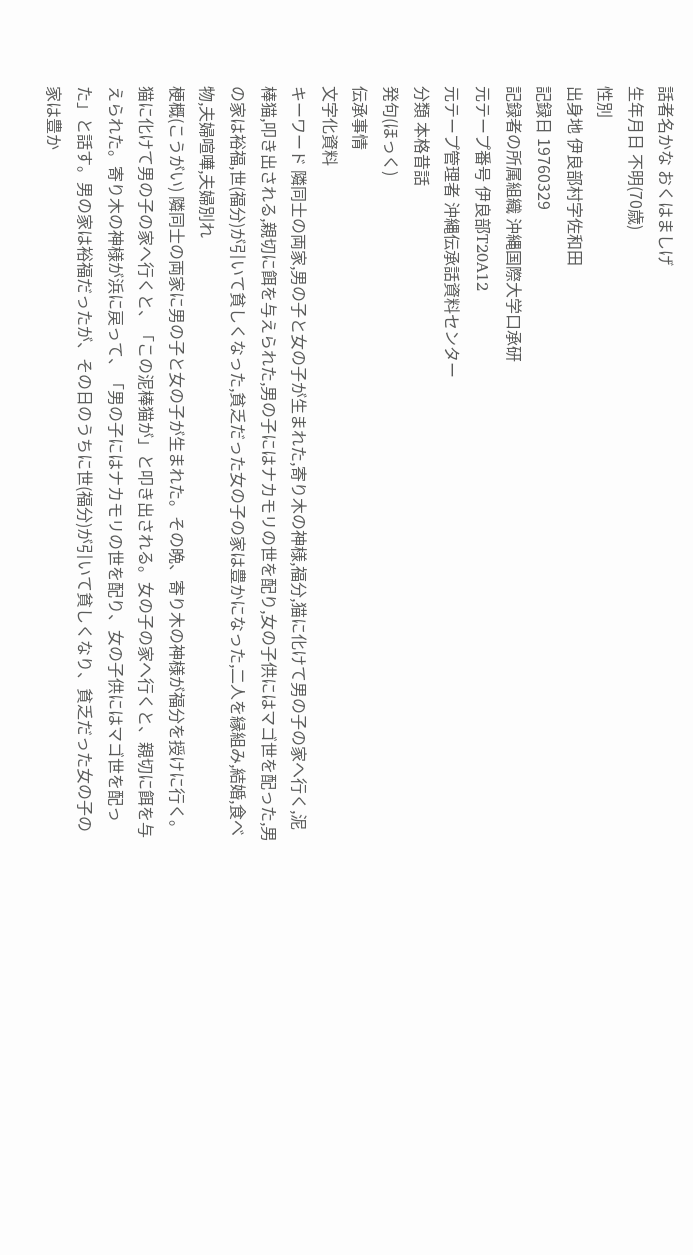話者名かな おくはましげ
生年月日 不明(70歳)
性別
出身地 伊良部村字佐和田
記録日 19760329
記録者の所属組織 沖縄国際大学口承研
元テープ番号 伊良部T20A12
元テープ管理者 沖縄伝承話資料センター
分類 本格昔話
発句(ほっく)
伝承事情
文字化資料
キーワード 隣同士の両家,男の子と女の子が生まれた,寄り木の神様,福分,猫に化けて男の子の家へ行く,泥棒猫,叩き出される,親切に餌を与えられた,男の子にはナカモリの世を配り,女の子供にはマゴ世を配った,男の家は裕福,世(福分)が引いて貧しくなった,貧乏だった女の子の家は豊かになった,二人を縁組み,結婚,食べ物,夫婦喧嘩,夫婦別れ
梗概(こうがい) 隣同士の両家に男の子と女の子が生まれた。その晩、寄り木の神様が福分を授けに行く。猫に化けて男の子の家へ行くと、「この泥棒猫が」と叩き出される。女の子の家へ行くと、親切に餌を与えられた。寄り木の神様が浜に戻って、「男の子にはナカモリの世を配り、女の子供にはマゴ世を配った」と話す。男の家は裕福だったが、その日のうちに世(福分)が引いて貧しくなり、貧乏だった女の子の家は豊か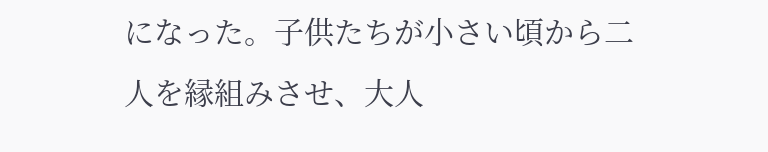になった。子供たちが小さい頃から二人を縁組みさせ、大人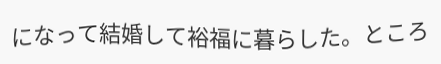になって結婚して裕福に暮らした。ところ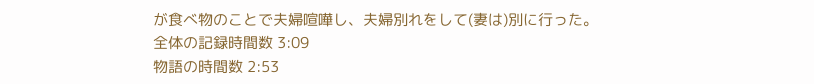が食べ物のことで夫婦喧嘩し、夫婦別れをして(妻は)別に行った。
全体の記録時間数 3:09
物語の時間数 2:53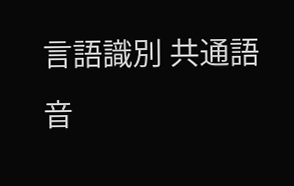言語識別 共通語
音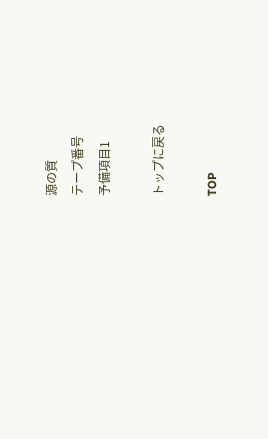源の質
テープ番号
予備項目1

トップに戻る

TOP